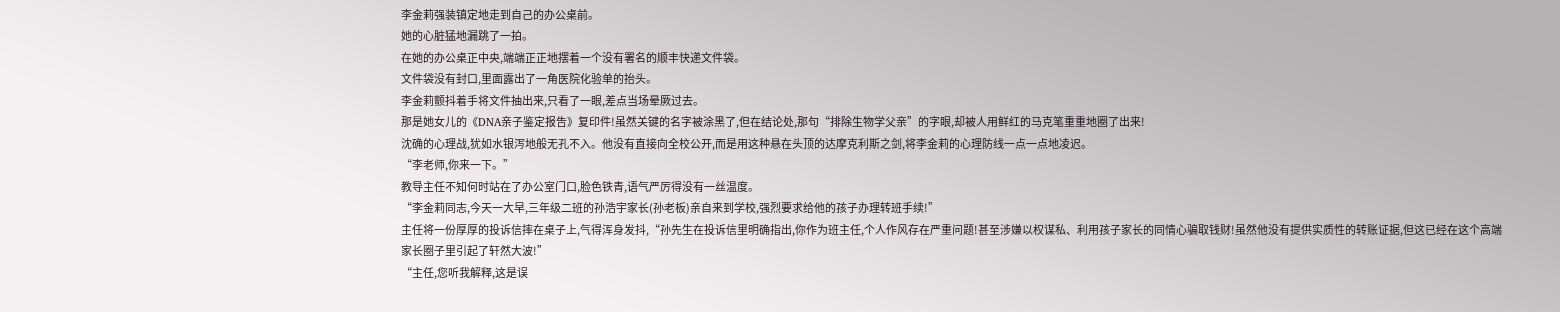李金莉强装镇定地走到自己的办公桌前。
她的心脏猛地漏跳了一拍。
在她的办公桌正中央,端端正正地摆着一个没有署名的顺丰快递文件袋。
文件袋没有封口,里面露出了一角医院化验单的抬头。
李金莉颤抖着手将文件抽出来,只看了一眼,差点当场晕厥过去。
那是她女儿的《DNA亲子鉴定报告》复印件!虽然关键的名字被涂黑了,但在结论处,那句“排除生物学父亲”的字眼,却被人用鲜红的马克笔重重地圈了出来!
沈确的心理战,犹如水银泻地般无孔不入。他没有直接向全校公开,而是用这种悬在头顶的达摩克利斯之剑,将李金莉的心理防线一点一点地凌迟。
“李老师,你来一下。”
教导主任不知何时站在了办公室门口,脸色铁青,语气严厉得没有一丝温度。
“李金莉同志,今天一大早,三年级二班的孙浩宇家长(孙老板)亲自来到学校,强烈要求给他的孩子办理转班手续!”
主任将一份厚厚的投诉信摔在桌子上,气得浑身发抖,“孙先生在投诉信里明确指出,你作为班主任,个人作风存在严重问题!甚至涉嫌以权谋私、利用孩子家长的同情心骗取钱财!虽然他没有提供实质性的转账证据,但这已经在这个高端家长圈子里引起了轩然大波!”
“主任,您听我解释,这是误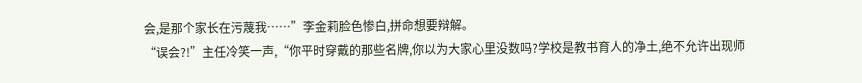会,是那个家长在污蔑我……”李金莉脸色惨白,拼命想要辩解。
“误会?!”主任冷笑一声,“你平时穿戴的那些名牌,你以为大家心里没数吗?学校是教书育人的净土,绝不允许出现师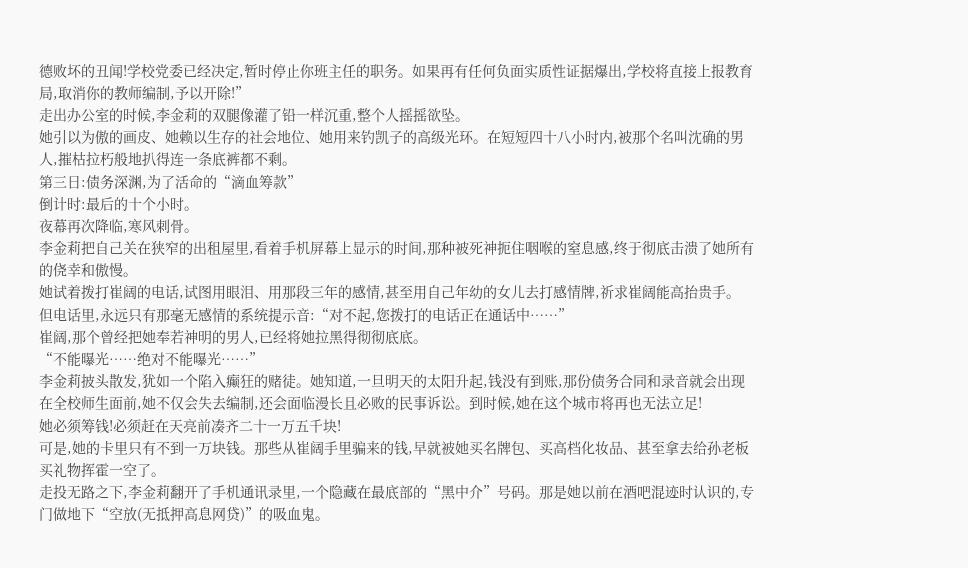德败坏的丑闻!学校党委已经决定,暂时停止你班主任的职务。如果再有任何负面实质性证据爆出,学校将直接上报教育局,取消你的教师编制,予以开除!”
走出办公室的时候,李金莉的双腿像灌了铅一样沉重,整个人摇摇欲坠。
她引以为傲的画皮、她赖以生存的社会地位、她用来钓凯子的高级光环。在短短四十八小时内,被那个名叫沈确的男人,摧枯拉朽般地扒得连一条底裤都不剩。
第三日:债务深渊,为了活命的“滴血筹款”
倒计时:最后的十个小时。
夜幕再次降临,寒风刺骨。
李金莉把自己关在狭窄的出租屋里,看着手机屏幕上显示的时间,那种被死神扼住咽喉的窒息感,终于彻底击溃了她所有的侥幸和傲慢。
她试着拨打崔阔的电话,试图用眼泪、用那段三年的感情,甚至用自己年幼的女儿去打感情牌,祈求崔阔能高抬贵手。
但电话里,永远只有那毫无感情的系统提示音:“对不起,您拨打的电话正在通话中……”
崔阔,那个曾经把她奉若神明的男人,已经将她拉黑得彻彻底底。
“不能曝光……绝对不能曝光……”
李金莉披头散发,犹如一个陷入癫狂的赌徒。她知道,一旦明天的太阳升起,钱没有到账,那份债务合同和录音就会出现在全校师生面前,她不仅会失去编制,还会面临漫长且必败的民事诉讼。到时候,她在这个城市将再也无法立足!
她必须筹钱!必须赶在天亮前凑齐二十一万五千块!
可是,她的卡里只有不到一万块钱。那些从崔阔手里骗来的钱,早就被她买名牌包、买高档化妆品、甚至拿去给孙老板买礼物挥霍一空了。
走投无路之下,李金莉翻开了手机通讯录里,一个隐藏在最底部的“黑中介”号码。那是她以前在酒吧混迹时认识的,专门做地下“空放(无抵押高息网贷)”的吸血鬼。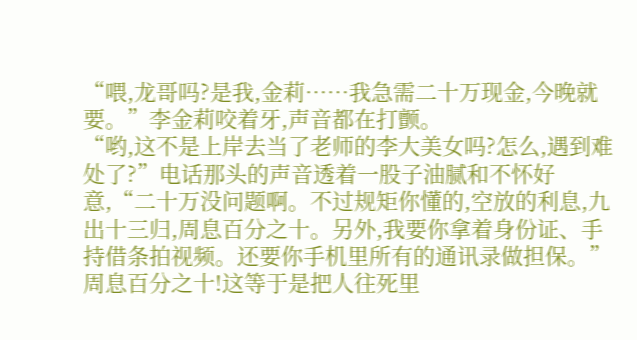“喂,龙哥吗?是我,金莉……我急需二十万现金,今晚就要。”李金莉咬着牙,声音都在打颤。
“哟,这不是上岸去当了老师的李大美女吗?怎么,遇到难处了?”电话那头的声音透着一股子油腻和不怀好意,“二十万没问题啊。不过规矩你懂的,空放的利息,九出十三归,周息百分之十。另外,我要你拿着身份证、手持借条拍视频。还要你手机里所有的通讯录做担保。”
周息百分之十!这等于是把人往死里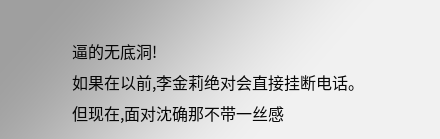逼的无底洞!
如果在以前,李金莉绝对会直接挂断电话。但现在,面对沈确那不带一丝感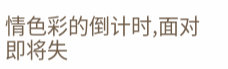情色彩的倒计时,面对即将失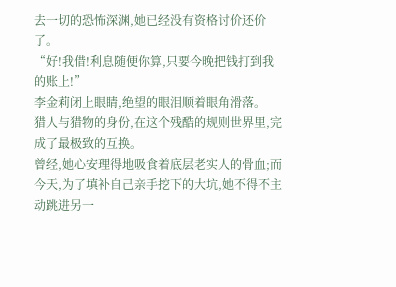去一切的恐怖深渊,她已经没有资格讨价还价了。
“好!我借!利息随便你算,只要今晚把钱打到我的账上!”
李金莉闭上眼睛,绝望的眼泪顺着眼角滑落。
猎人与猎物的身份,在这个残酷的规则世界里,完成了最极致的互换。
曾经,她心安理得地吸食着底层老实人的骨血;而今天,为了填补自己亲手挖下的大坑,她不得不主动跳进另一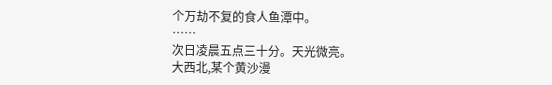个万劫不复的食人鱼潭中。
……
次日凌晨五点三十分。天光微亮。
大西北,某个黄沙漫